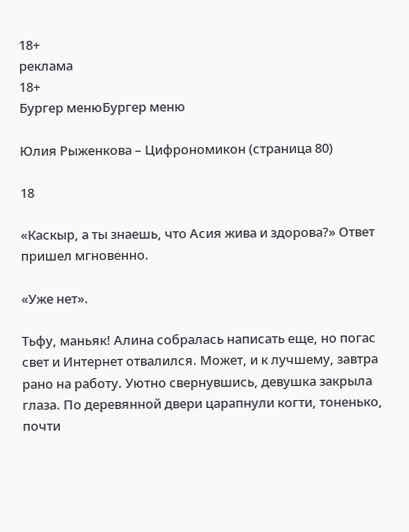18+
реклама
18+
Бургер менюБургер меню

Юлия Рыженкова – Цифрономикон (страница 80)

18

«Каскыр, а ты знаешь, что Асия жива и здорова?» Ответ пришел мгновенно.

«Уже нет».

Тьфу, маньяк! Алина собралась написать еще, но погас свет и Интернет отвалился. Может, и к лучшему, завтра рано на работу. Уютно свернувшись, девушка закрыла глаза. По деревянной двери царапнули когти, тоненько, почти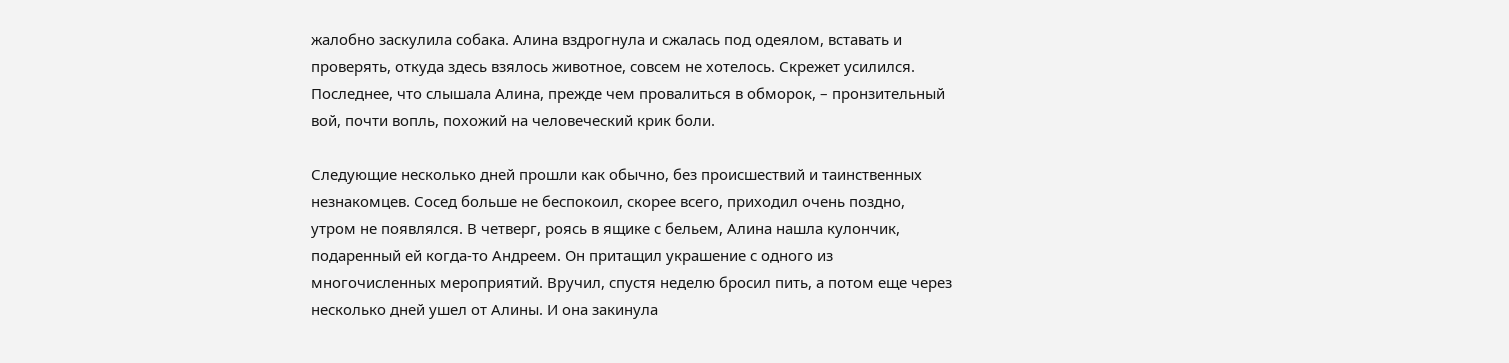жалобно заскулила собака. Алина вздрогнула и сжалась под одеялом, вставать и проверять, откуда здесь взялось животное, совсем не хотелось. Скрежет усилился. Последнее, что слышала Алина, прежде чем провалиться в обморок, – пронзительный вой, почти вопль, похожий на человеческий крик боли.

Следующие несколько дней прошли как обычно, без происшествий и таинственных незнакомцев. Сосед больше не беспокоил, скорее всего, приходил очень поздно, утром не появлялся. В четверг, роясь в ящике с бельем, Алина нашла кулончик, подаренный ей когда-то Андреем. Он притащил украшение с одного из многочисленных мероприятий. Вручил, спустя неделю бросил пить, а потом еще через несколько дней ушел от Алины. И она закинула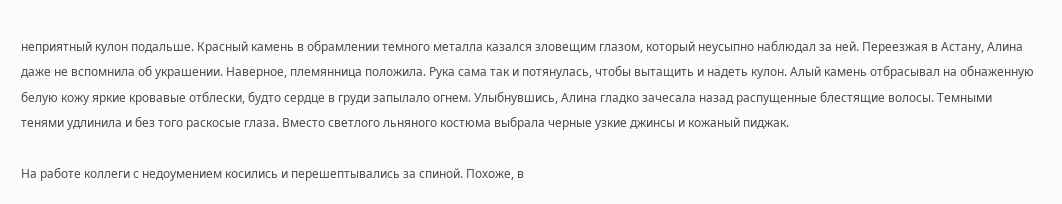неприятный кулон подальше. Красный камень в обрамлении темного металла казался зловещим глазом, который неусыпно наблюдал за ней. Переезжая в Астану, Алина даже не вспомнила об украшении. Наверное, племянница положила. Рука сама так и потянулась, чтобы вытащить и надеть кулон. Алый камень отбрасывал на обнаженную белую кожу яркие кровавые отблески, будто сердце в груди запылало огнем. Улыбнувшись, Алина гладко зачесала назад распущенные блестящие волосы. Темными тенями удлинила и без того раскосые глаза. Вместо светлого льняного костюма выбрала черные узкие джинсы и кожаный пиджак.

На работе коллеги с недоумением косились и перешептывались за спиной. Похоже, в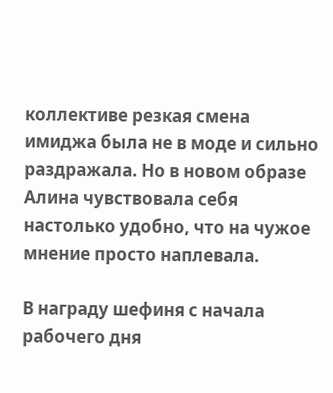коллективе резкая смена имиджа была не в моде и сильно раздражала. Но в новом образе Алина чувствовала себя настолько удобно, что на чужое мнение просто наплевала.

В награду шефиня с начала рабочего дня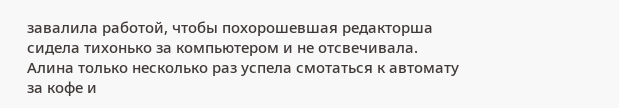завалила работой, чтобы похорошевшая редакторша сидела тихонько за компьютером и не отсвечивала. Алина только несколько раз успела смотаться к автомату за кофе и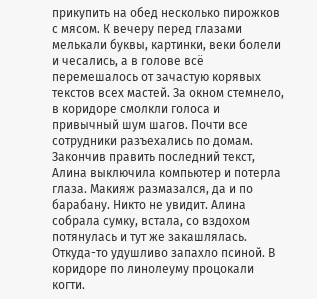прикупить на обед несколько пирожков с мясом. К вечеру перед глазами мелькали буквы, картинки, веки болели и чесались, а в голове всё перемешалось от зачастую корявых текстов всех мастей. За окном стемнело, в коридоре смолкли голоса и привычный шум шагов. Почти все сотрудники разъехались по домам. Закончив править последний текст, Алина выключила компьютер и потерла глаза. Макияж размазался, да и по барабану. Никто не увидит. Алина собрала сумку, встала, со вздохом потянулась и тут же закашлялась. Откуда-то удушливо запахло псиной. В коридоре по линолеуму процокали когти.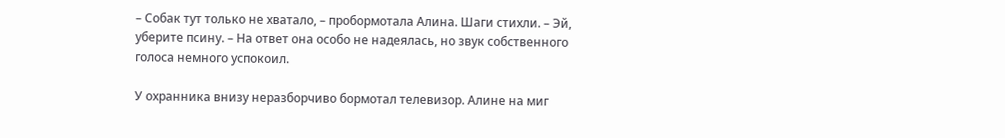– Собак тут только не хватало, – пробормотала Алина. Шаги стихли. – Эй, уберите псину. – На ответ она особо не надеялась, но звук собственного голоса немного успокоил.

У охранника внизу неразборчиво бормотал телевизор. Алине на миг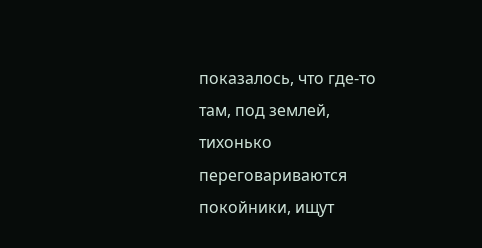показалось, что где-то там, под землей, тихонько переговариваются покойники, ищут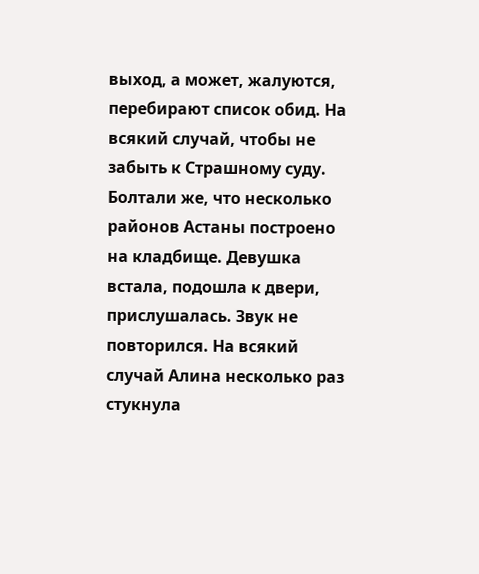выход, а может, жалуются, перебирают список обид. На всякий случай, чтобы не забыть к Страшному суду. Болтали же, что несколько районов Астаны построено на кладбище. Девушка встала, подошла к двери, прислушалась. Звук не повторился. На всякий случай Алина несколько раз стукнула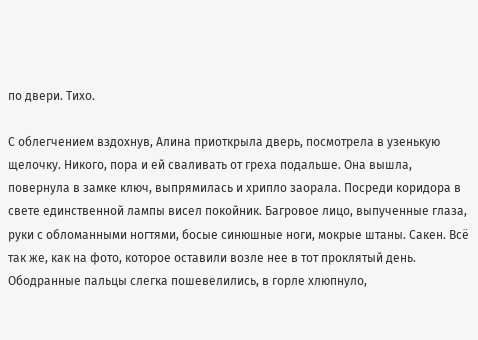по двери. Тихо.

С облегчением вздохнув, Алина приоткрыла дверь, посмотрела в узенькую щелочку. Никого, пора и ей сваливать от греха подальше. Она вышла, повернула в замке ключ, выпрямилась и хрипло заорала. Посреди коридора в свете единственной лампы висел покойник. Багровое лицо, выпученные глаза, руки с обломанными ногтями, босые синюшные ноги, мокрые штаны. Сакен. Всё так же, как на фото, которое оставили возле нее в тот проклятый день. Ободранные пальцы слегка пошевелились, в горле хлюпнуло,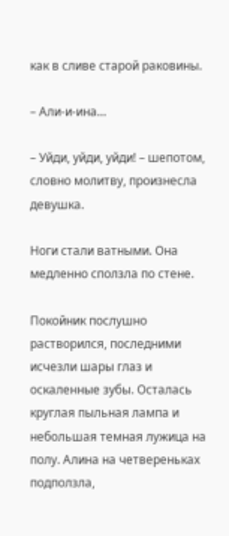как в сливе старой раковины.

– Али-и-ина…

– Уйди, уйди, уйди! – шепотом, словно молитву, произнесла девушка.

Ноги стали ватными. Она медленно сползла по стене.

Покойник послушно растворился, последними исчезли шары глаз и оскаленные зубы. Осталась круглая пыльная лампа и небольшая темная лужица на полу. Алина на четвереньках подползла,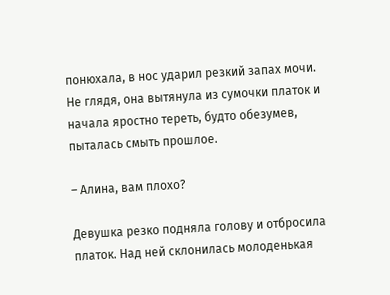понюхала, в нос ударил резкий запах мочи. Не глядя, она вытянула из сумочки платок и начала яростно тереть, будто обезумев, пыталась смыть прошлое.

– Алина, вам плохо?

Девушка резко подняла голову и отбросила платок. Над ней склонилась молоденькая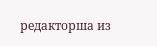редакторша из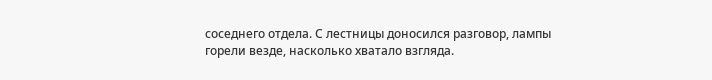соседнего отдела. С лестницы доносился разговор, лампы горели везде, насколько хватало взгляда.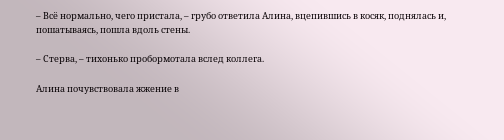– Всё нормально, чего пристала, – грубо ответила Алина, вцепившись в косяк, поднялась и, пошатываясь, пошла вдоль стены.

– Стерва, – тихонько пробормотала вслед коллега.

Алина почувствовала жжение в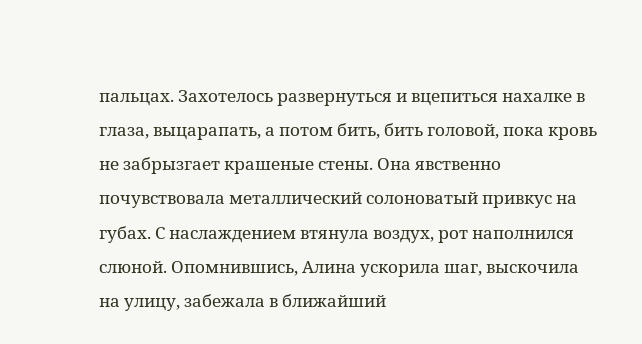пальцах. Захотелось развернуться и вцепиться нахалке в глаза, выцарапать, а потом бить, бить головой, пока кровь не забрызгает крашеные стены. Она явственно почувствовала металлический солоноватый привкус на губах. С наслаждением втянула воздух, рот наполнился слюной. Опомнившись, Алина ускорила шаг, выскочила на улицу, забежала в ближайший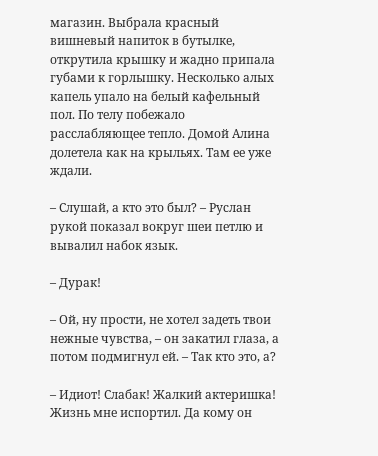магазин. Выбрала красный вишневый напиток в бутылке, открутила крышку и жадно припала губами к горлышку. Несколько алых капель упало на белый кафельный пол. По телу побежало расслабляющее тепло. Домой Алина долетела как на крыльях. Там ее уже ждали.

– Слушай, а кто это был? – Руслан рукой показал вокруг шеи петлю и вывалил набок язык.

– Дурак!

– Ой, ну прости, не хотел задеть твои нежные чувства, – он закатил глаза, а потом подмигнул ей. – Так кто это, а?

– Идиот! Слабак! Жалкий актеришка! Жизнь мне испортил. Да кому он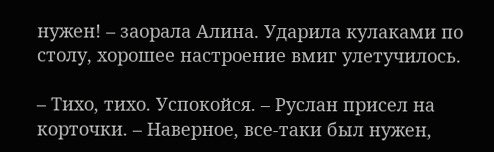нужен! – заорала Алина. Ударила кулаками по столу, хорошее настроение вмиг улетучилось.

– Тихо, тихо. Успокойся. – Руслан присел на корточки. – Наверное, все-таки был нужен,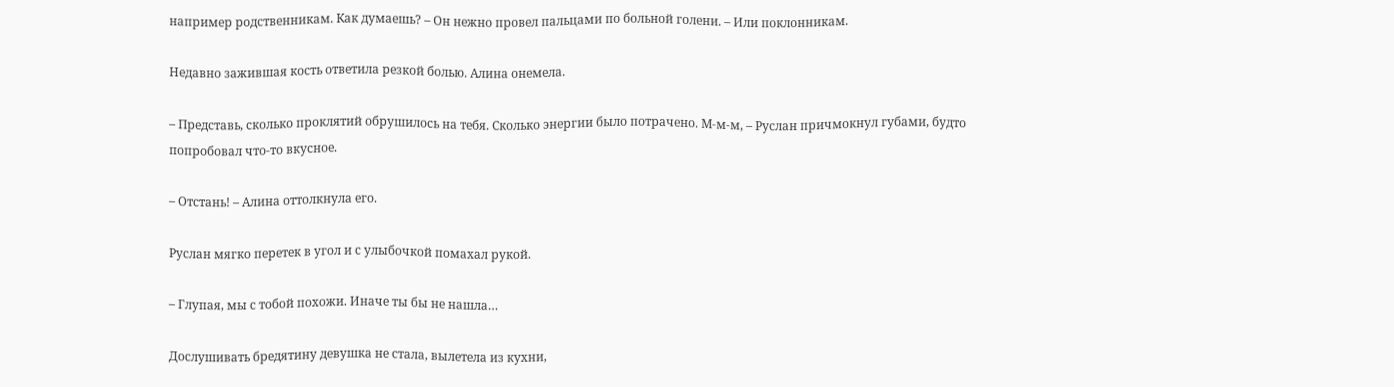например родственникам. Как думаешь? – Он нежно провел пальцами по больной голени. – Или поклонникам.

Недавно зажившая кость ответила резкой болью. Алина онемела.

– Представь, сколько проклятий обрушилось на тебя. Сколько энергии было потрачено. М-м-м, – Руслан причмокнул губами, будто попробовал что-то вкусное.

– Отстань! – Алина оттолкнула его.

Руслан мягко перетек в угол и с улыбочкой помахал рукой.

– Глупая, мы с тобой похожи. Иначе ты бы не нашла…

Дослушивать бредятину девушка не стала, вылетела из кухни,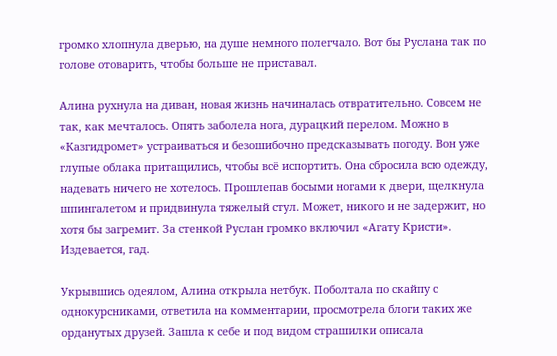громко хлопнула дверью, на душе немного полегчало. Вот бы Руслана так по голове отоварить, чтобы больше не приставал.

Алина рухнула на диван, новая жизнь начиналась отвратительно. Совсем не так, как мечталось. Опять заболела нога, дурацкий перелом. Можно в «Казгидромет» устраиваться и безошибочно предсказывать погоду. Вон уже глупые облака притащились, чтобы всё испортить. Она сбросила всю одежду, надевать ничего не хотелось. Прошлепав босыми ногами к двери, щелкнула шпингалетом и придвинула тяжелый стул. Может, никого и не задержит, но хотя бы загремит. За стенкой Руслан громко включил «Агату Кристи». Издевается, гад.

Укрывшись одеялом, Алина открыла нетбук. Поболтала по скайпу с однокурсниками, ответила на комментарии, просмотрела блоги таких же орданутых друзей. Зашла к себе и под видом страшилки описала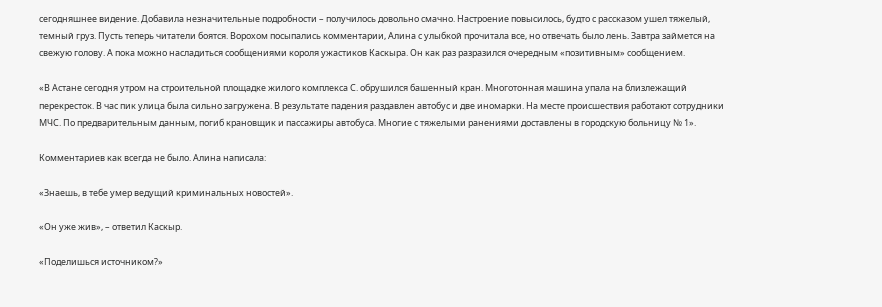сегодняшнее видение. Добавила незначительные подробности – получилось довольно смачно. Настроение повысилось, будто с рассказом ушел тяжелый, темный груз. Пусть теперь читатели боятся. Ворохом посыпались комментарии, Алина с улыбкой прочитала все, но отвечать было лень. Завтра займется на свежую голову. А пока можно насладиться сообщениями короля ужастиков Каскыра. Он как раз разразился очередным «позитивным» сообщением.

«В Астане сегодня утром на строительной площадке жилого комплекса С. обрушился башенный кран. Многотонная машина упала на близлежащий перекресток. В час пик улица была сильно загружена. В результате падения раздавлен автобус и две иномарки. На месте происшествия работают сотрудники МЧС. По предварительным данным, погиб крановщик и пассажиры автобуса. Многие с тяжелыми ранениями доставлены в городскую больницу № 1».

Комментариев как всегда не было. Алина написала:

«Знаешь, в тебе умер ведущий криминальных новостей».

«Он уже жив», – ответил Каскыр.

«Поделишься источником?»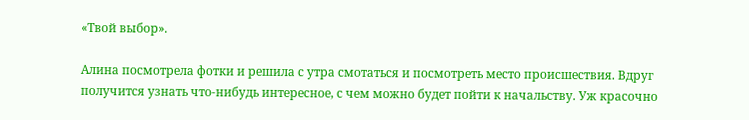«Твой выбор».

Алина посмотрела фотки и решила с утра смотаться и посмотреть место происшествия. Вдруг получится узнать что-нибудь интересное, с чем можно будет пойти к начальству. Уж красочно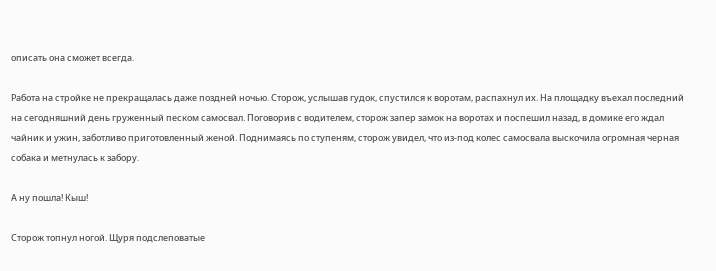описать она сможет всегда.

Работа на стройке не прекращалась даже поздней ночью. Сторож, услышав гудок, спустился к воротам, распахнул их. На площадку въехал последний на сегодняшний день груженный песком самосвал. Поговорив с водителем, сторож запер замок на воротах и поспешил назад, в домике его ждал чайник и ужин, заботливо приготовленный женой. Поднимаясь по ступеням, сторож увидел, что из-под колес самосвала выскочила огромная черная собака и метнулась к забору.

А ну пошла! Кыш!

Сторож топнул ногой. Щуря подслеповатые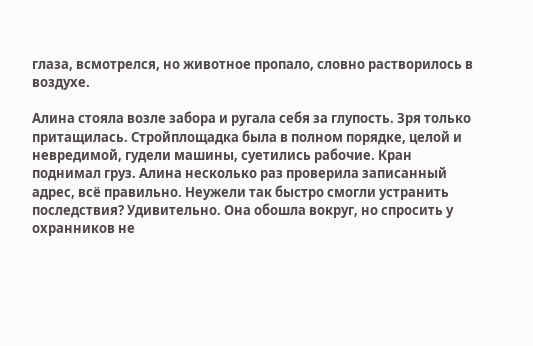глаза, всмотрелся, но животное пропало, словно растворилось в воздухе.

Алина стояла возле забора и ругала себя за глупость. Зря только притащилась. Стройплощадка была в полном порядке, целой и невредимой, гудели машины, суетились рабочие. Кран поднимал груз. Алина несколько раз проверила записанный адрес, всё правильно. Неужели так быстро смогли устранить последствия? Удивительно. Она обошла вокруг, но спросить у охранников не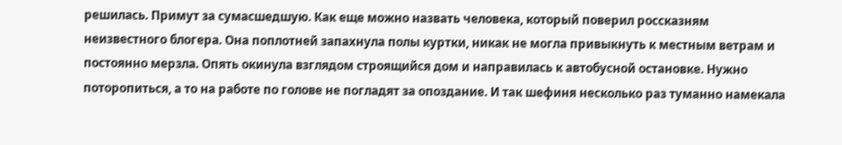решилась. Примут за сумасшедшую. Как еще можно назвать человека, который поверил россказням неизвестного блогера. Она поплотней запахнула полы куртки, никак не могла привыкнуть к местным ветрам и постоянно мерзла. Опять окинула взглядом строящийся дом и направилась к автобусной остановке. Нужно поторопиться, а то на работе по голове не погладят за опоздание. И так шефиня несколько раз туманно намекала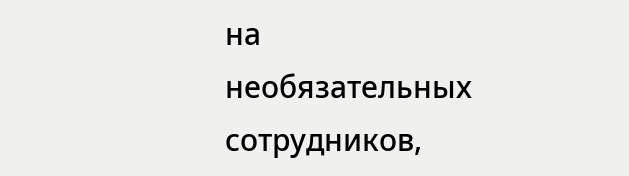на необязательных сотрудников,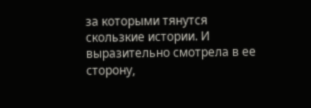за которыми тянутся скользкие истории. И выразительно смотрела в ее сторону,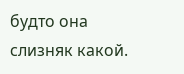будто она слизняк какой.